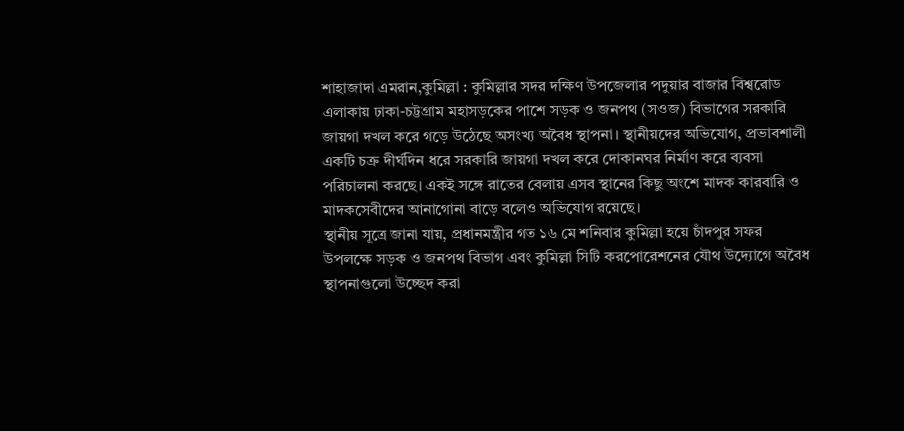শাহাজাদা এমরান,কুমিল্লা : কুমিল্লার সদর দক্ষিণ উপজেলার পদুয়ার বাজার বিশ্বরোড এলাকায় ঢাকা-চট্টগ্রাম মহাসড়কের পাশে সড়ক ও জনপথ (সওজ) বিভাগের সরকারি জায়গা দখল করে গড়ে উঠেছে অসংখ্য অবৈধ স্থাপনা। স্থানীয়দের অভিযোগ, প্রভাবশালী একটি চক্র দীর্ঘদিন ধরে সরকারি জায়গা দখল করে দোকানঘর নির্মাণ করে ব্যবসা পরিচালনা করছে। একই সঙ্গে রাতের বেলায় এসব স্থানের কিছু অংশে মাদক কারবারি ও মাদকসেবীদের আনাগোনা বাড়ে বলেও অভিযোগ রয়েছে।
স্থানীয় সূত্রে জানা যায়, প্রধানমন্ত্রীর গত ১৬ মে শনিবার কুমিল্লা হয়ে চাঁদপুর সফর উপলক্ষে সড়ক ও জনপথ বিভাগ এবং কুমিল্লা সিটি করপোরেশনের যৌথ উদ্যোগে অবৈধ স্থাপনাগুলো উচ্ছেদ করা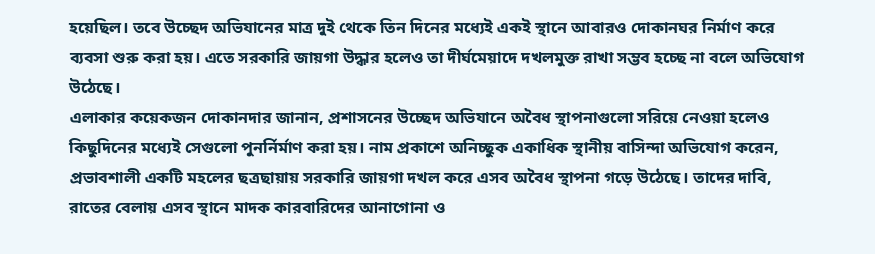হয়েছিল। তবে উচ্ছেদ অভিযানের মাত্র দুই থেকে তিন দিনের মধ্যেই একই স্থানে আবারও দোকানঘর নির্মাণ করে ব্যবসা শুরু করা হয়। এতে সরকারি জায়গা উদ্ধার হলেও তা দীর্ঘমেয়াদে দখলমুক্ত রাখা সম্ভব হচ্ছে না বলে অভিযোগ উঠেছে।
এলাকার কয়েকজন দোকানদার জানান, প্রশাসনের উচ্ছেদ অভিযানে অবৈধ স্থাপনাগুলো সরিয়ে নেওয়া হলেও কিছুদিনের মধ্যেই সেগুলো পুনর্নির্মাণ করা হয়। নাম প্রকাশে অনিচ্ছুক একাধিক স্থানীয় বাসিন্দা অভিযোগ করেন, প্রভাবশালী একটি মহলের ছত্রছায়ায় সরকারি জায়গা দখল করে এসব অবৈধ স্থাপনা গড়ে উঠেছে। তাদের দাবি, রাতের বেলায় এসব স্থানে মাদক কারবারিদের আনাগোনা ও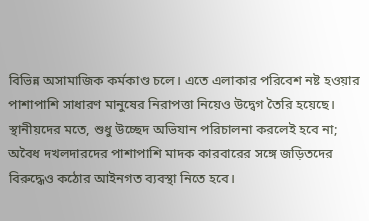বিভিন্ন অসামাজিক কর্মকাণ্ড চলে। এতে এলাকার পরিবেশ নষ্ট হওয়ার পাশাপাশি সাধারণ মানুষের নিরাপত্তা নিয়েও উদ্বেগ তৈরি হয়েছে।
স্থানীয়দের মতে, শুধু উচ্ছেদ অভিযান পরিচালনা করলেই হবে না; অবৈধ দখলদারদের পাশাপাশি মাদক কারবারের সঙ্গে জড়িতদের বিরুদ্ধেও কঠোর আইনগত ব্যবস্থা নিতে হবে।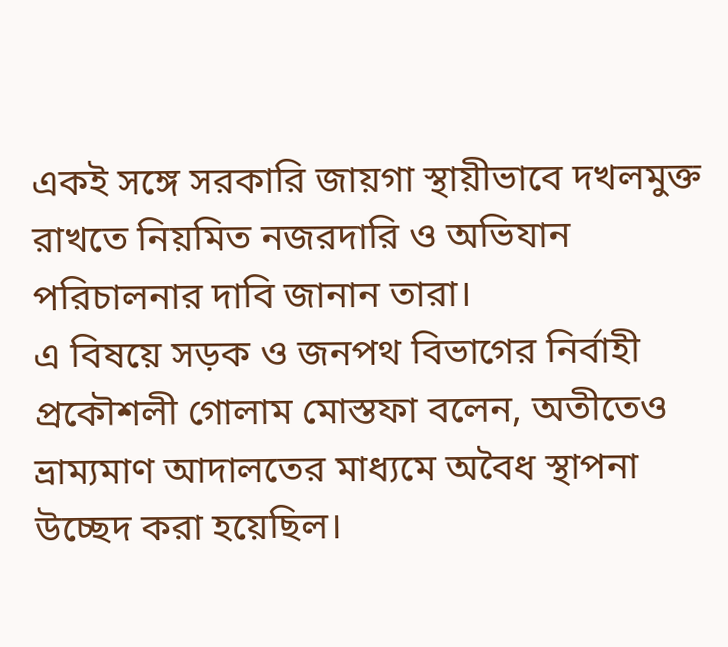একই সঙ্গে সরকারি জায়গা স্থায়ীভাবে দখলমুক্ত রাখতে নিয়মিত নজরদারি ও অভিযান পরিচালনার দাবি জানান তারা।
এ বিষয়ে সড়ক ও জনপথ বিভাগের নির্বাহী প্রকৌশলী গোলাম মোস্তফা বলেন, অতীতেও ভ্রাম্যমাণ আদালতের মাধ্যমে অবৈধ স্থাপনা উচ্ছেদ করা হয়েছিল।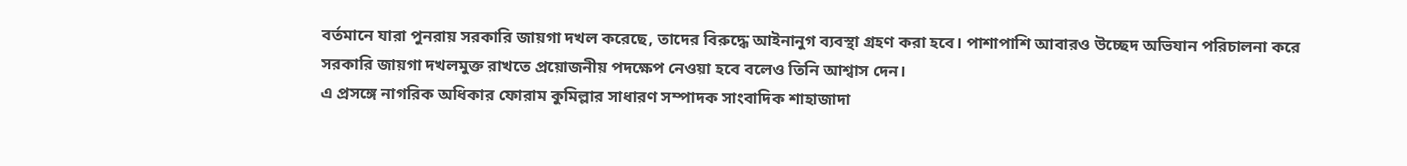বর্তমানে যারা পুনরায় সরকারি জায়গা দখল করেছে, তাদের বিরুদ্ধে আইনানুগ ব্যবস্থা গ্রহণ করা হবে। পাশাপাশি আবারও উচ্ছেদ অভিযান পরিচালনা করে সরকারি জায়গা দখলমুক্ত রাখতে প্রয়োজনীয় পদক্ষেপ নেওয়া হবে বলেও তিনি আশ্বাস দেন।
এ প্রসঙ্গে নাগরিক অধিকার ফোরাম কুমিল্লার সাধারণ সম্পাদক সাংবাদিক শাহাজাদা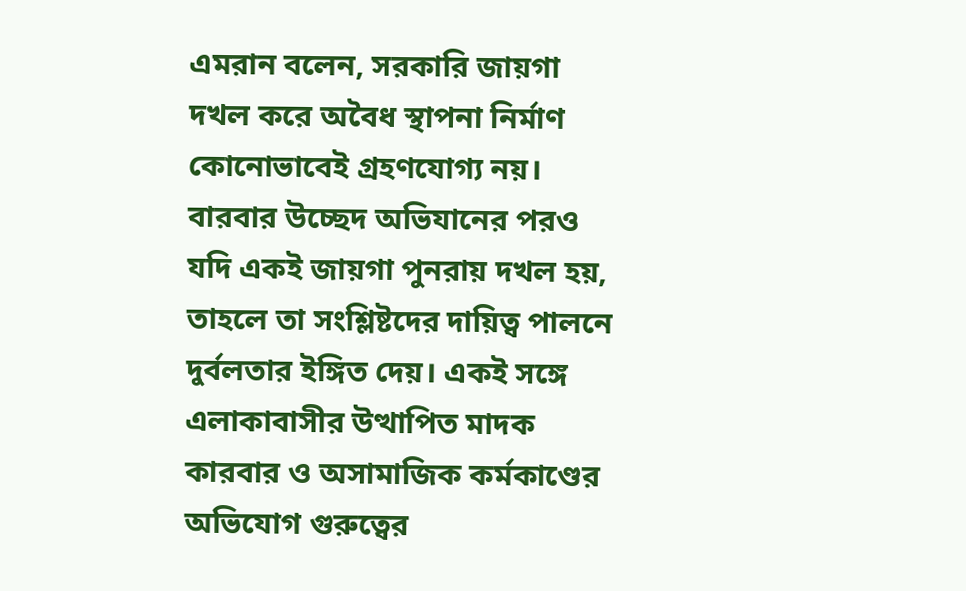এমরান বলেন, সরকারি জায়গা দখল করে অবৈধ স্থাপনা নির্মাণ কোনোভাবেই গ্রহণযোগ্য নয়। বারবার উচ্ছেদ অভিযানের পরও যদি একই জায়গা পুনরায় দখল হয়, তাহলে তা সংশ্লিষ্টদের দায়িত্ব পালনে দুর্বলতার ইঙ্গিত দেয়। একই সঙ্গে এলাকাবাসীর উত্থাপিত মাদক কারবার ও অসামাজিক কর্মকাণ্ডের অভিযোগ গুরুত্বের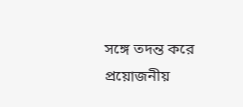সঙ্গে তদন্ত করে প্রয়োজনীয়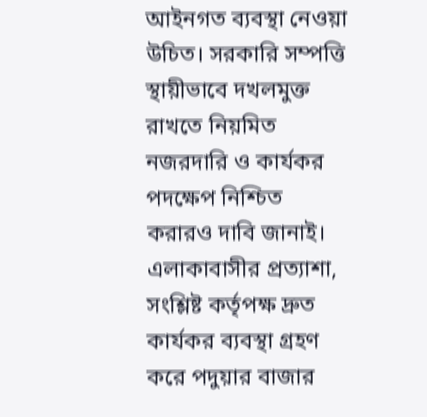আইনগত ব্যবস্থা নেওয়া উচিত। সরকারি সম্পত্তি স্থায়ীভাবে দখলমুক্ত রাখতে নিয়মিত নজরদারি ও কার্যকর পদক্ষেপ নিশ্চিত করারও দাবি জানাই।
এলাকাবাসীর প্রত্যাশা, সংশ্লিষ্ট কর্তৃপক্ষ দ্রুত কার্যকর ব্যবস্থা গ্রহণ করে পদুয়ার বাজার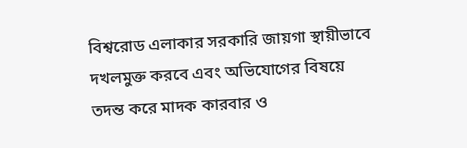বিশ্বরোড এলাকার সরকারি জায়গা স্থায়ীভাবে দখলমুক্ত করবে এবং অভিযোগের বিষয়ে তদন্ত করে মাদক কারবার ও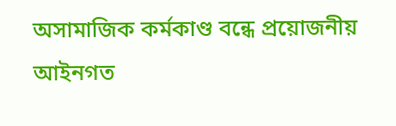অসামাজিক কর্মকাণ্ড বন্ধে প্রয়োজনীয় আইনগত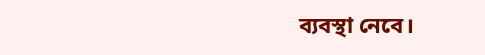ব্যবস্থা নেবে।